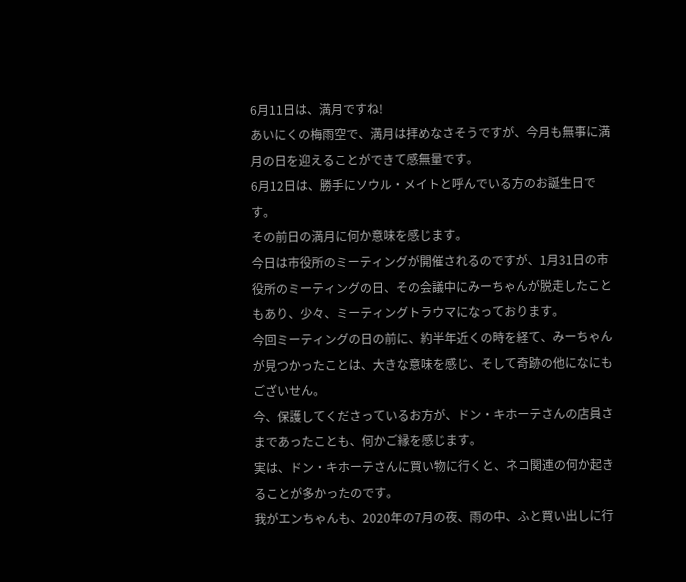6月11日は、満月ですね!
あいにくの梅雨空で、満月は拝めなさそうですが、今月も無事に満月の日を迎えることができて感無量です。
6月12日は、勝手にソウル・メイトと呼んでいる方のお誕生日です。
その前日の満月に何か意味を感じます。
今日は市役所のミーティングが開催されるのですが、1月31日の市役所のミーティングの日、その会議中にみーちゃんが脱走したこともあり、少々、ミーティングトラウマになっております。
今回ミーティングの日の前に、約半年近くの時を経て、みーちゃんが見つかったことは、大きな意味を感じ、そして奇跡の他になにもございせん。
今、保護してくださっているお方が、ドン・キホーテさんの店員さまであったことも、何かご縁を感じます。
実は、ドン・キホーテさんに買い物に行くと、ネコ関連の何か起きることが多かったのです。
我がエンちゃんも、2020年の7月の夜、雨の中、ふと買い出しに行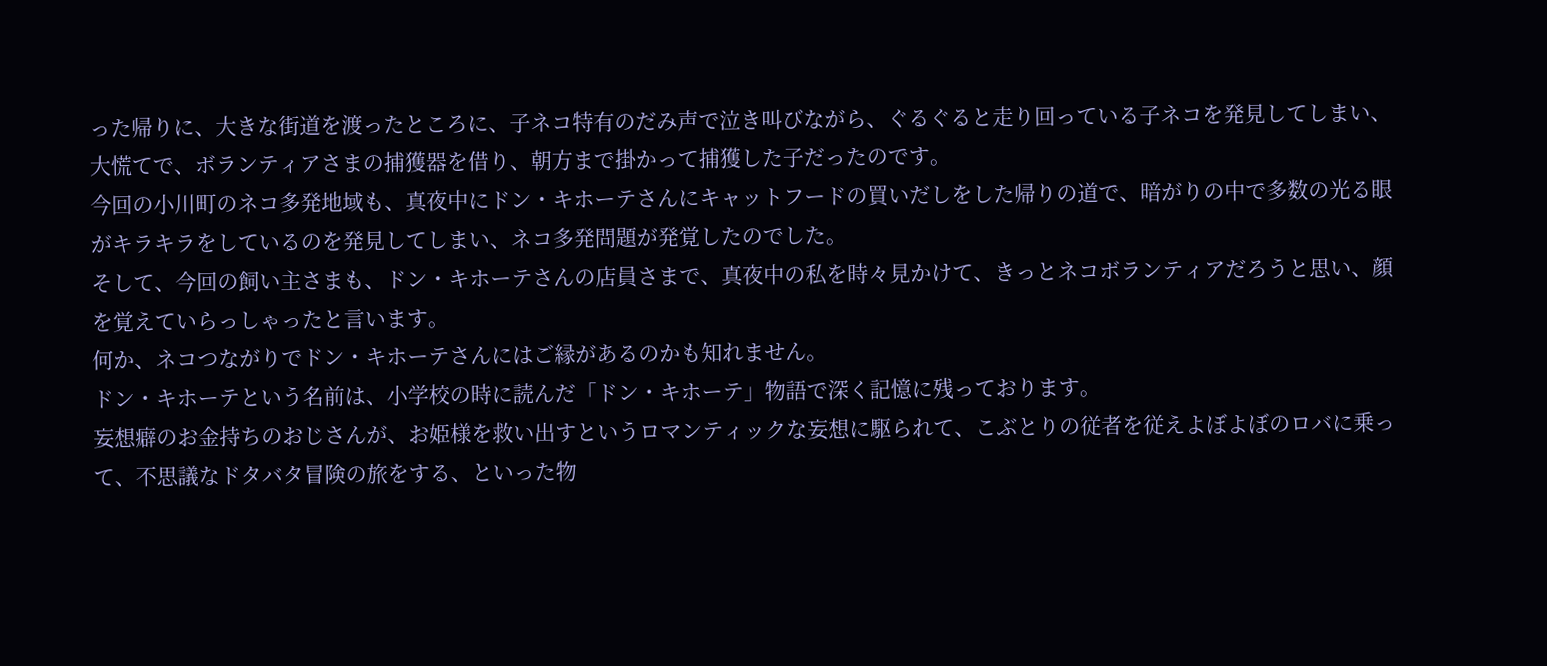った帰りに、大きな街道を渡ったところに、子ネコ特有のだみ声で泣き叫びながら、ぐるぐると走り回っている子ネコを発見してしまい、大慌てで、ボランティアさまの捕獲器を借り、朝方まで掛かって捕獲した子だったのです。
今回の小川町のネコ多発地域も、真夜中にドン・キホーテさんにキャットフードの買いだしをした帰りの道で、暗がりの中で多数の光る眼がキラキラをしているのを発見してしまい、ネコ多発問題が発覚したのでした。
そして、今回の飼い主さまも、ドン・キホーテさんの店員さまで、真夜中の私を時々見かけて、きっとネコボランティアだろうと思い、顔を覚えていらっしゃったと言います。
何か、ネコつながりでドン・キホーテさんにはご縁があるのかも知れません。
ドン・キホーテという名前は、小学校の時に読んだ「ドン・キホーテ」物語で深く記憶に残っております。
妄想癖のお金持ちのおじさんが、お姫様を救い出すというロマンティックな妄想に駆られて、こぶとりの従者を従えよぼよぼのロバに乗って、不思議なドタバタ冒険の旅をする、といった物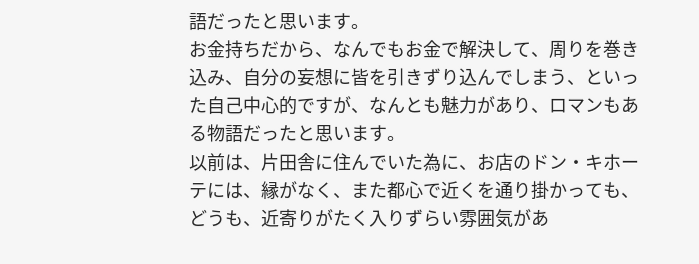語だったと思います。
お金持ちだから、なんでもお金で解決して、周りを巻き込み、自分の妄想に皆を引きずり込んでしまう、といった自己中心的ですが、なんとも魅力があり、ロマンもある物語だったと思います。
以前は、片田舎に住んでいた為に、お店のドン・キホーテには、縁がなく、また都心で近くを通り掛かっても、どうも、近寄りがたく入りずらい雰囲気があ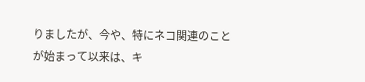りましたが、今や、特にネコ関連のことが始まって以来は、キ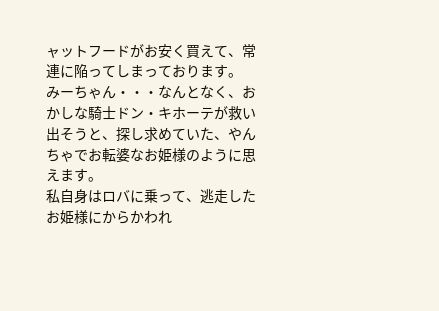ャットフードがお安く買えて、常連に陥ってしまっております。
みーちゃん・・・なんとなく、おかしな騎士ドン・キホーテが救い出そうと、探し求めていた、やんちゃでお転婆なお姫様のように思えます。
私自身はロバに乗って、逃走したお姫様にからかわれ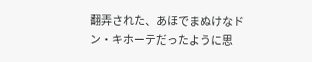翻弄された、あほでまぬけなドン・キホーテだったように思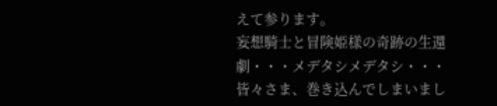えて参ります。
妄想騎士と冒険姫様の奇跡の生還劇・・・メデタシメデタシ・・・皆々さま、巻き込んでしまいまし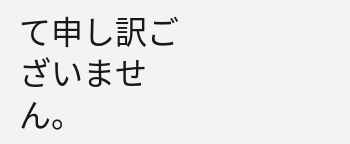て申し訳ございません。